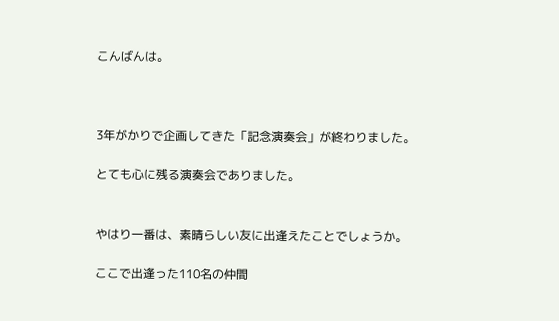こんばんは。



3年がかりで企画してきた「記念演奏会」が終わりました。

とても心に残る演奏会でありました。


やはり一番は、素晴らしい友に出逢えたことでしょうか。

ここで出逢った110名の仲間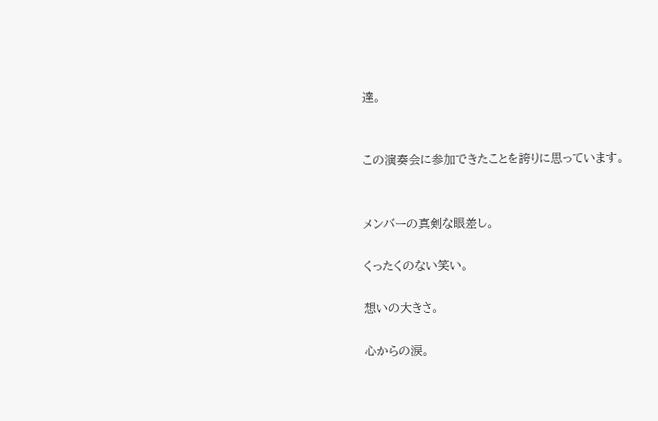達。


この演奏会に参加できたことを誇りに思っています。


メンバーの真剣な眼差し。

くったくのない笑い。

想いの大きさ。

心からの涙。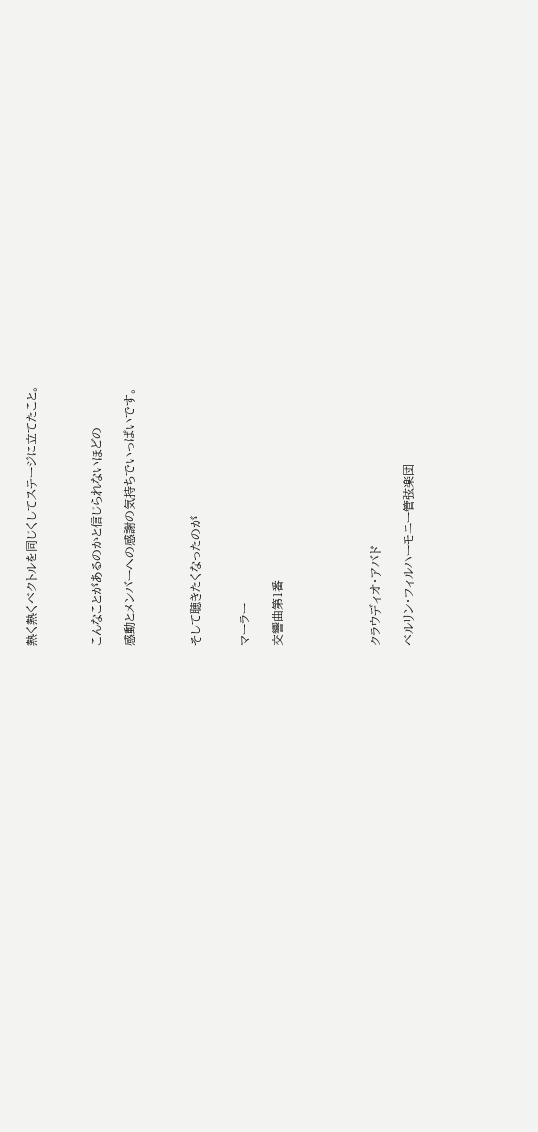熱く熱くベクトルを同じくしてステージに立てたこと。



こんなことがあるのかと信じられないほどの

感動とメンバーへの感謝の気持ちでいっぱいです。



そして聴きたくなったのが


マーラー

交響曲第1番





クラウディオ・アバド

ベルリン・フィルハーモニー管弦楽団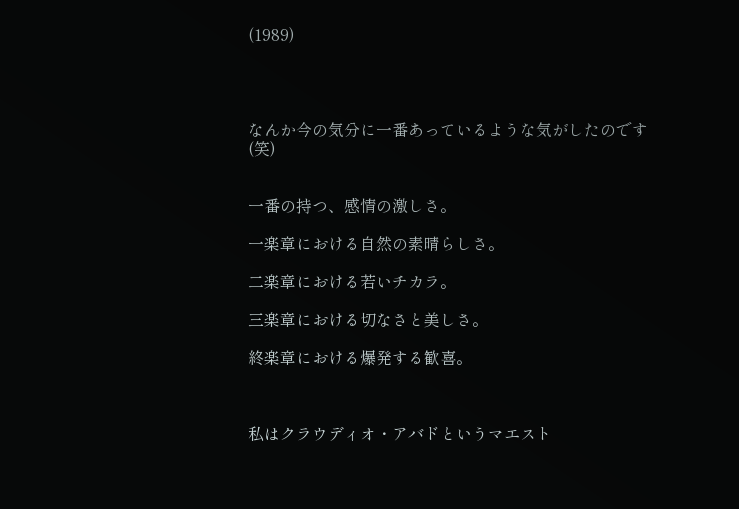(1989)




なんか今の気分に一番あっているような気がしたのです(笑)


一番の持つ、感情の激しさ。

一楽章における自然の素晴らしさ。

二楽章における若いチカラ。

三楽章における切なさと美しさ。

終楽章における爆発する歓喜。



私はクラウディオ・アバドというマエスト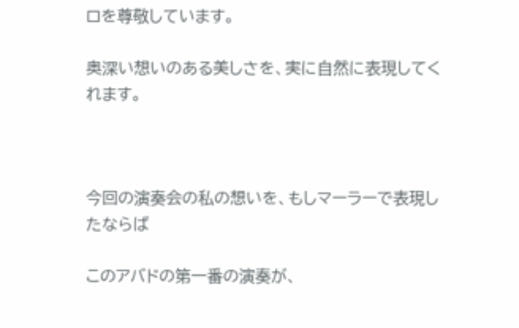ロを尊敬しています。

奥深い想いのある美しさを、実に自然に表現してくれます。



今回の演奏会の私の想いを、もしマーラーで表現したならば

このアバドの第一番の演奏が、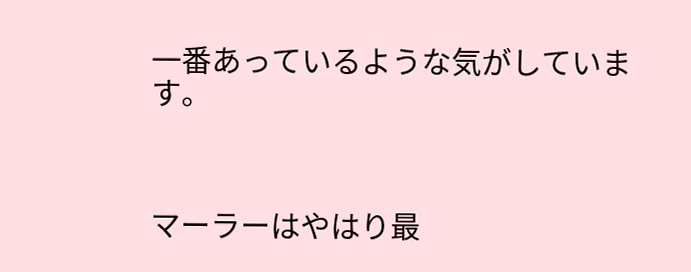一番あっているような気がしています。



マーラーはやはり最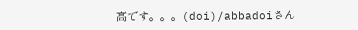高です。。。(doi)/abbadoiさん